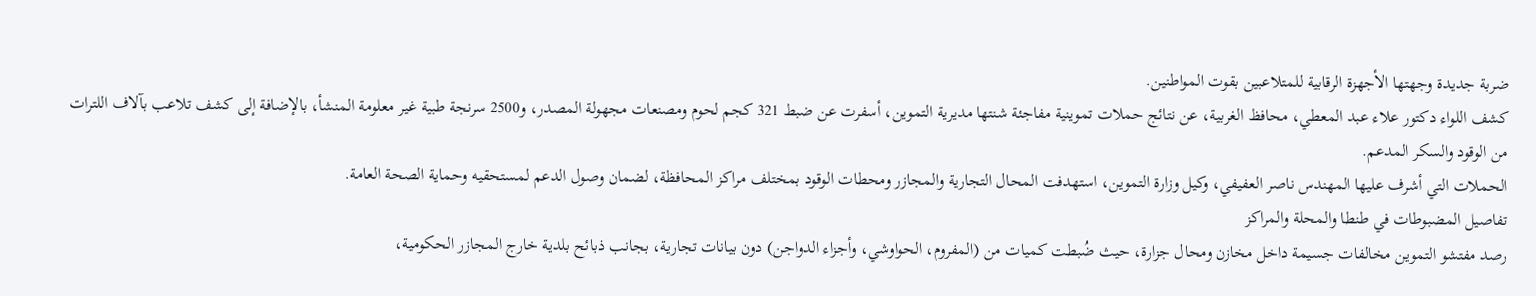ضربة جديدة وجهتها الأجهزة الرقابية للمتلاعبين بقوت المواطنين.
كشف اللواء دكتور علاء عبد المعطي، محافظ الغربية، عن نتائج حملات تموينية مفاجئة شنتها مديرية التموين، أسفرت عن ضبط 321 كجم لحوم ومصنعات مجهولة المصدر، و2500 سرنجة طبية غير معلومة المنشأ، بالإضافة إلى كشف تلاعب بآلاف اللترات من الوقود والسكر المدعم.
الحملات التي أشرف عليها المهندس ناصر العفيفي، وكيل وزارة التموين، استهدفت المحال التجارية والمجازر ومحطات الوقود بمختلف مراكز المحافظة، لضمان وصول الدعم لمستحقيه وحماية الصحة العامة.
تفاصيل المضبوطات في طنطا والمحلة والمراكز
رصد مفتشو التموين مخالفات جسيمة داخل مخازن ومحال جزارة، حيث ضُبطت كميات من (المفروم، الحواوشي، وأجزاء الدواجن) دون بيانات تجارية، بجانب ذبائح بلدية خارج المجازر الحكومية،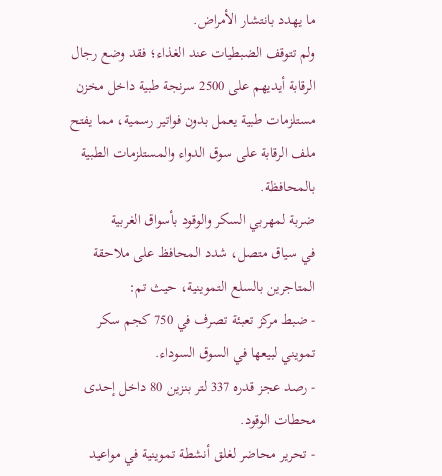ما يهدد بانتشار الأمراض.
ولم تتوقف الضبطيات عند الغذاء؛ فقد وضع رجال الرقابة أيديهم على 2500 سرنجة طبية داخل مخزن مستلزمات طبية يعمل بدون فواتير رسمية، مما يفتح ملف الرقابة على سوق الدواء والمستلزمات الطبية بالمحافظة.
ضربة لمهربي السكر والوقود بأسواق الغربية
في سياق متصل، شدد المحافظ على ملاحقة المتاجرين بالسلع التموينية، حيث تم:
- ضبط مركز تعبئة تصرف في 750 كجم سكر تمويني لبيعها في السوق السوداء.
- رصد عجز قدره 337 لتر بنزين 80 داخل إحدى محطات الوقود.
- تحرير محاضر لغلق أنشطة تموينية في مواعيد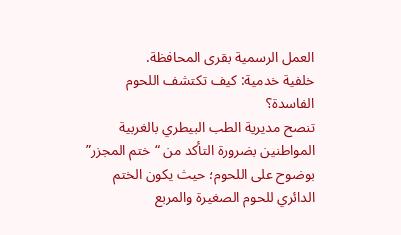العمل الرسمية بقرى المحافظة.
خلفية خدمية: كيف تكتشف اللحوم الفاسدة؟
تنصح مديرية الطب البيطري بالغربية المواطنين بضرورة التأكد من “ختم المجزر” بوضوح على اللحوم؛ حيث يكون الختم الدائري للحوم الصغيرة والمربع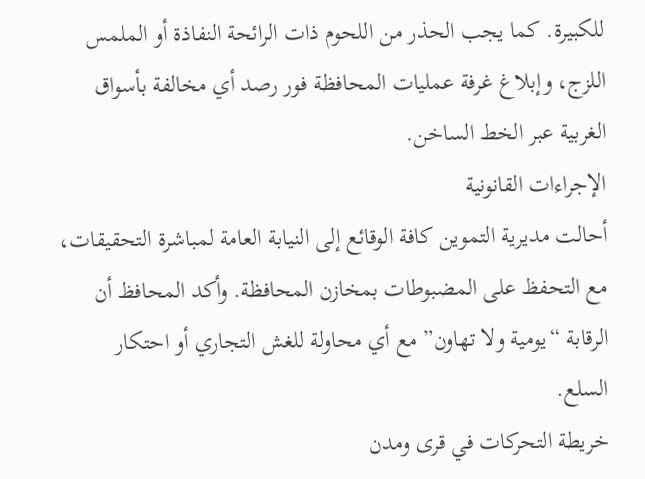للكبيرة. كما يجب الحذر من اللحوم ذات الرائحة النفاذة أو الملمس اللزج، وإبلاغ غرفة عمليات المحافظة فور رصد أي مخالفة بأسواق الغربية عبر الخط الساخن.
الإجراءات القانونية
أحالت مديرية التموين كافة الوقائع إلى النيابة العامة لمباشرة التحقيقات، مع التحفظ على المضبوطات بمخازن المحافظة. وأكد المحافظ أن الرقابة “يومية ولا تهاون” مع أي محاولة للغش التجاري أو احتكار السلع.
خريطة التحركات في قرى ومدن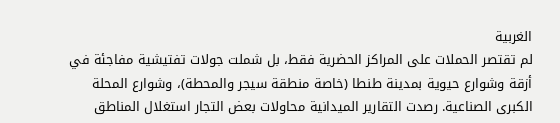الغربية
لم تقتصر الحملات على المراكز الحضرية فقط، بل شملت جولات تفتيشية مفاجئة في أزقة وشوارع حيوية بمدينة طنطا (خاصة منطقة سيجر والمحطة)، وشوارع المحلة الكبرى الصناعية. رصدت التقارير الميدانية محاولات بعض التجار استغلال المناطق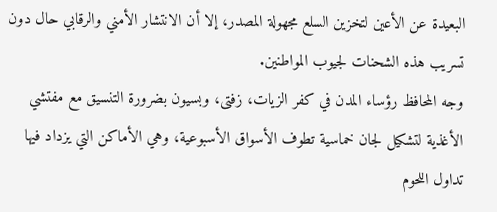البعيدة عن الأعين لتخزين السلع مجهولة المصدر، إلا أن الانتشار الأمني والرقابي حال دون تسريب هذه الشحنات لجيوب المواطنين.
وجه المحافظ رؤساء المدن في كفر الزيات، زفتى، وبسيون بضرورة التنسيق مع مفتشي الأغذية لتشكيل لجان خماسية تطوف الأسواق الأسبوعية، وهي الأماكن التي يزداد فيها تداول اللحوم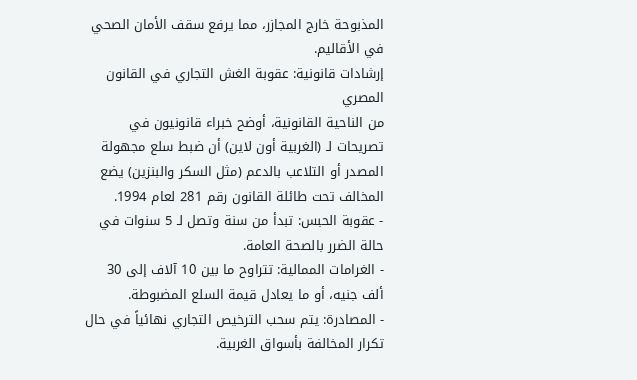المذبوحة خارج المجازر، مما يرفع سقف الأمان الصحي في الأقاليم.
إرشادات قانونية: عقوبة الغش التجاري في القانون المصري
من الناحية القانونية، أوضح خبراء قانونيون في تصريحات لـ (الغربية أون لاين) أن ضبط سلع مجهولة المصدر أو التلاعب بالدعم (مثل السكر والبنزين) يضع المخالف تحت طائلة القانون رقم 281 لعام 1994.
- عقوبة الحبس: تبدأ من سنة وتصل لـ 5 سنوات في حالة الضرر بالصحة العامة.
- الغرامات الممالية: تتراوح ما بين 10 آلاف إلى 30 ألف جنيه، أو ما يعادل قيمة السلع المضبوطة.
- المصادرة: يتم سحب الترخيص التجاري نهائياً في حال تكرار المخالفة بأسواق الغربية.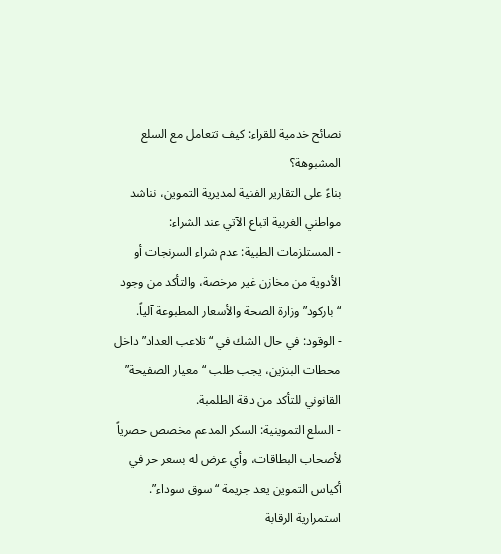نصائح خدمية للقراء: كيف تتعامل مع السلع المشبوهة؟
بناءً على التقارير الفنية لمديرية التموين، نناشد مواطني الغربية اتباع الآتي عند الشراء:
- المستلزمات الطبية: عدم شراء السرنجات أو الأدوية من مخازن غير مرخصة، والتأكد من وجود “باركود” وزارة الصحة والأسعار المطبوعة آلياً.
- الوقود: في حال الشك في “تلاعب العداد” داخل محطات البنزين، يجب طلب “معيار الصفيحة” القانوني للتأكد من دقة الطلمبة.
- السلع التموينية: السكر المدعم مخصص حصرياً لأصحاب البطاقات، وأي عرض له بسعر حر في أكياس التموين يعد جريمة “سوق سوداء”.
استمرارية الرقابة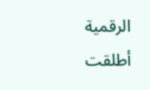الرقمية
أطلقت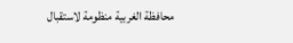محافظة الغربية منظومة لاستقبال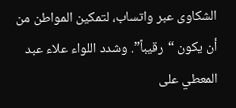الشكاوى عبر واتساب، لتمكين المواطن من أن يكون “رقيباً”. وشدد اللواء علاء عبد المعطي على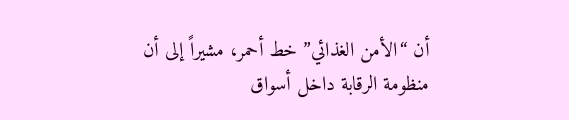أن “الأمن الغذائي” خط أحمر، مشيراً إلى أن منظومة الرقابة داخل أسواق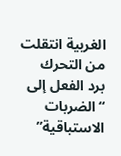الغربية انتقلت من التحرك برد الفعل إلى “الضربات الاستباقية”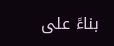بناءً على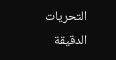التحريات الدقيقة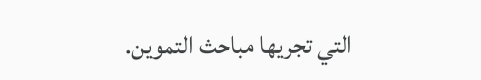التي تجريها مباحث التموين.